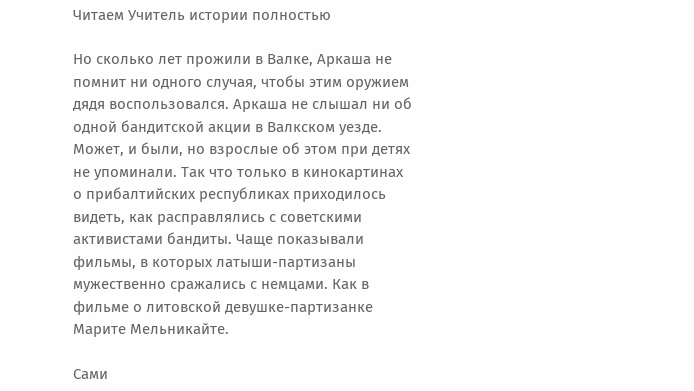Читаем Учитель истории полностью

Но сколько лет прожили в Валке, Аркаша не помнит ни одного случая, чтобы этим оружием дядя воспользовался. Аркаша не слышал ни об одной бандитской акции в Валкском уезде. Может, и были, но взрослые об этом при детях не упоминали. Так что только в кинокартинах о прибалтийских республиках приходилось видеть, как расправлялись с советскими активистами бандиты. Чаще показывали фильмы, в которых латыши-партизаны мужественно сражались с немцами. Как в фильме о литовской девушке-партизанке Марите Мельникайте.

Сами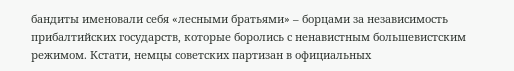бандиты именовали себя «лесными братьями» – борцами за независимость прибалтийских государств, которые боролись с ненавистным большевистским режимом. Кстати, немцы советских партизан в официальных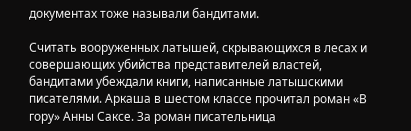документах тоже называли бандитами.

Считать вооруженных латышей, скрывающихся в лесах и совершающих убийства представителей властей, бандитами убеждали книги, написанные латышскими писателями. Аркаша в шестом классе прочитал роман «В гору» Анны Саксе. За роман писательница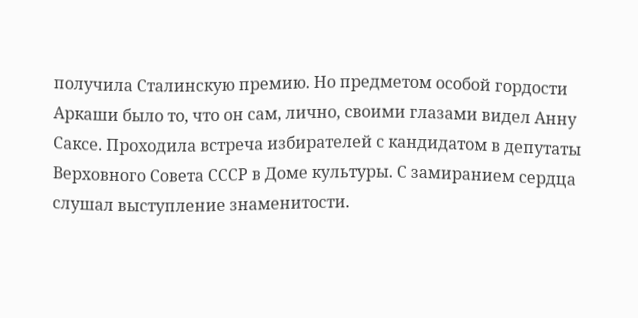получила Сталинскую премию. Но предметом особой гордости Аркаши было то, что он сам, лично, своими глазами видел Анну Саксе. Проходила встреча избирателей с кандидатом в депутаты Верховного Совета СССР в Доме культуры. С замиранием сердца слушал выступление знаменитости.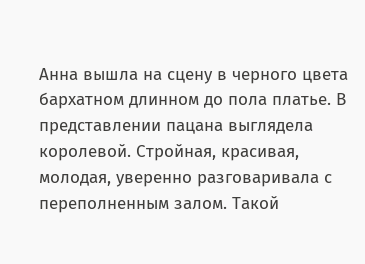Анна вышла на сцену в черного цвета бархатном длинном до пола платье. В представлении пацана выглядела королевой. Стройная, красивая, молодая, уверенно разговаривала с переполненным залом. Такой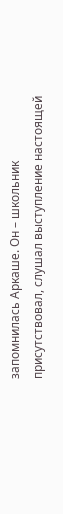запомнилась Аркаше. Он – школьник присутствовал, слушал выступление настоящей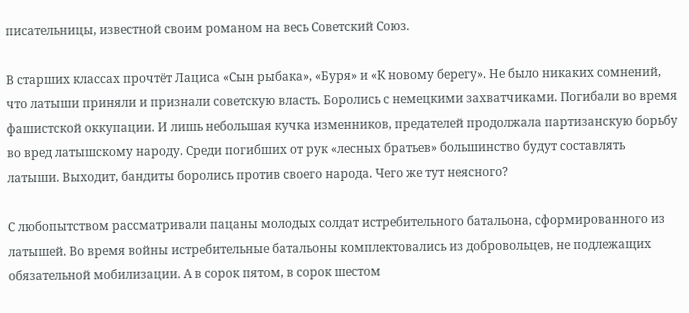писательницы, известной своим романом на весь Советский Союз.

В старших классах прочтёт Лациса «Сын рыбака», «Буря» и «К новому берегу». Не было никаких сомнений, что латыши приняли и признали советскую власть. Боролись с немецкими захватчиками. Погибали во время фашистской оккупации. И лишь небольшая кучка изменников, предателей продолжала партизанскую борьбу во вред латышскому народу. Среди погибших от рук «лесных братьев» большинство будут составлять латыши. Выходит, бандиты боролись против своего народа. Чего же тут неясного?

С любопытством рассматривали пацаны молодых солдат истребительного батальона, сформированного из латышей. Во время войны истребительные батальоны комплектовались из добровольцев, не подлежащих обязательной мобилизации. А в сорок пятом, в сорок шестом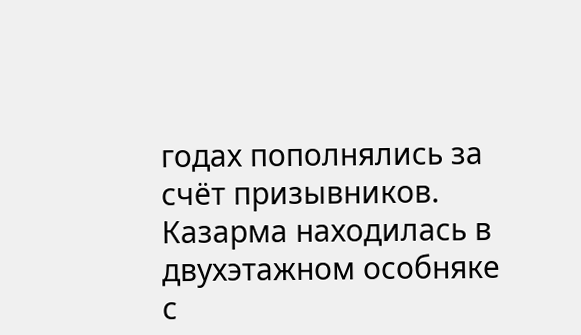годах пополнялись за счёт призывников. Казарма находилась в двухэтажном особняке с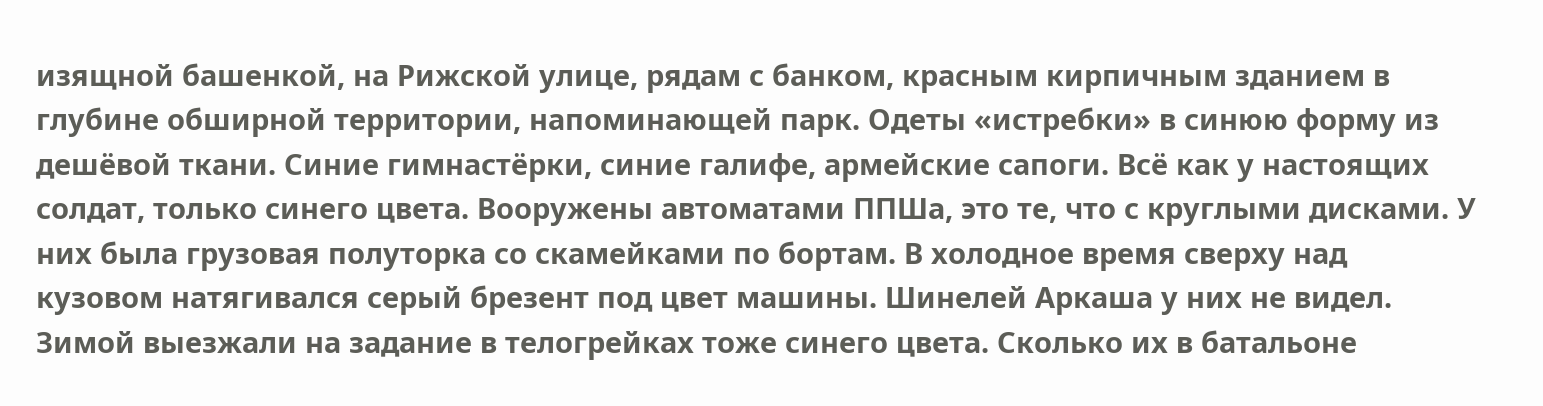изящной башенкой, на Рижской улице, рядам с банком, красным кирпичным зданием в глубине обширной территории, напоминающей парк. Одеты «истребки» в синюю форму из дешёвой ткани. Синие гимнастёрки, синие галифе, армейские сапоги. Всё как у настоящих солдат, только синего цвета. Вооружены автоматами ППШа, это те, что с круглыми дисками. У них была грузовая полуторка со скамейками по бортам. В холодное время сверху над кузовом натягивался серый брезент под цвет машины. Шинелей Аркаша у них не видел. Зимой выезжали на задание в телогрейках тоже синего цвета. Сколько их в батальоне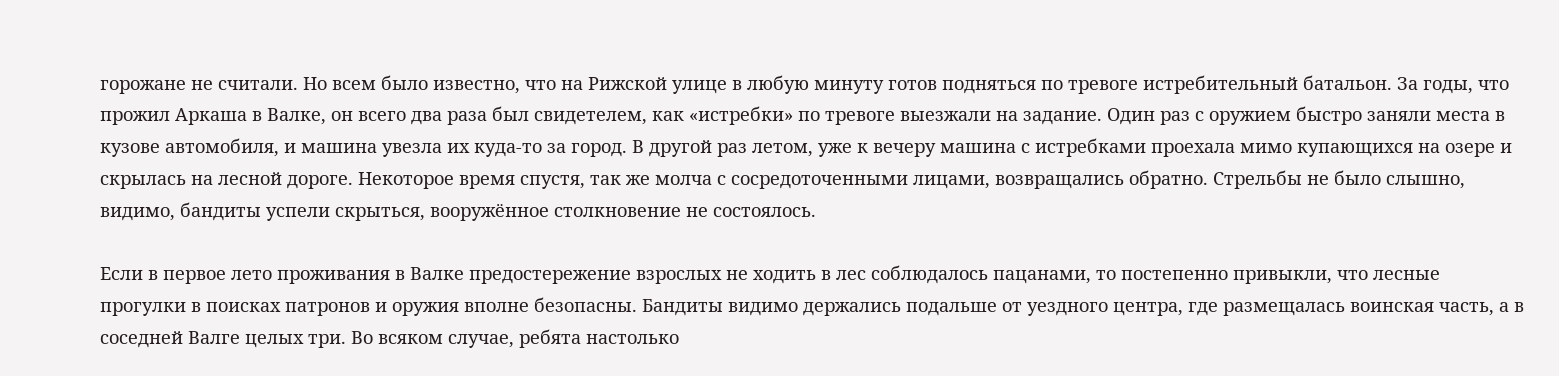горожане не считали. Но всем было известно, что на Рижской улице в любую минуту готов подняться по тревоге истребительный батальон. За годы, что прожил Аркаша в Валке, он всего два раза был свидетелем, как «истребки» по тревоге выезжали на задание. Один раз с оружием быстро заняли места в кузове автомобиля, и машина увезла их куда-то за город. В другой раз летом, уже к вечеру машина с истребками проехала мимо купающихся на озере и скрылась на лесной дороге. Некоторое время спустя, так же молча с сосредоточенными лицами, возвращались обратно. Стрельбы не было слышно, видимо, бандиты успели скрыться, вооружённое столкновение не состоялось.

Если в первое лето проживания в Валке предостережение взрослых не ходить в лес соблюдалось пацанами, то постепенно привыкли, что лесные прогулки в поисках патронов и оружия вполне безопасны. Бандиты видимо держались подальше от уездного центра, где размещалась воинская часть, а в соседней Валге целых три. Во всяком случае, ребята настолько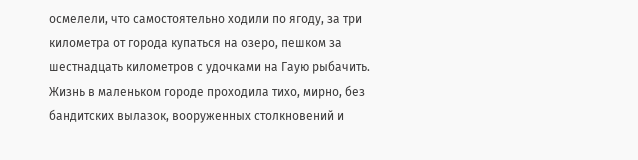осмелели, что самостоятельно ходили по ягоду, за три километра от города купаться на озеро, пешком за шестнадцать километров с удочками на Гаую рыбачить. Жизнь в маленьком городе проходила тихо, мирно, без бандитских вылазок, вооруженных столкновений и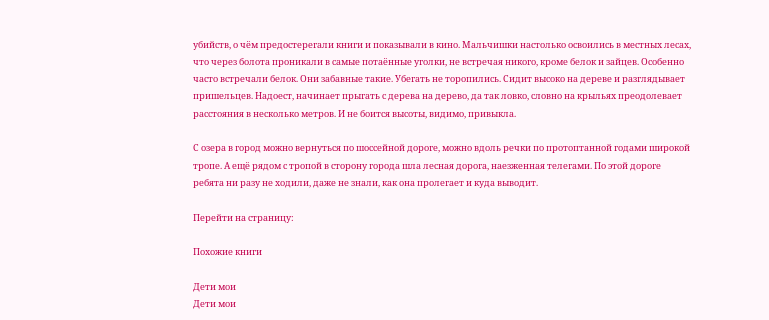убийств, о чём предостерегали книги и показывали в кино. Мальчишки настолько освоились в местных лесах, что через болота проникали в самые потаённые уголки, не встречая никого, кроме белок и зайцев. Особенно часто встречали белок. Они забавные такие. Убегать не торопились. Сидит высоко на дереве и разглядывает пришельцев. Надоест, начинает прыгать с дерева на дерево, да так ловко, словно на крыльях преодолевает расстояния в несколько метров. И не боится высоты, видимо, привыкла.

С озера в город можно вернуться по шоссейной дороге, можно вдоль речки по протоптанной годами широкой тропе. А ещё рядом с тропой в сторону города шла лесная дорога, наезженная телегами. По этой дороге ребята ни разу не ходили, даже не знали, как она пролегает и куда выводит.

Перейти на страницу:

Похожие книги

Дети мои
Дети мои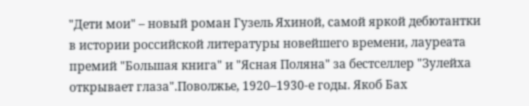"Дети мои" – новый роман Гузель Яхиной, самой яркой дебютантки в истории российской литературы новейшего времени, лауреата премий "Большая книга" и "Ясная Поляна" за бестселлер "Зулейха открывает глаза".Поволжье, 1920–1930-е годы. Якоб Бах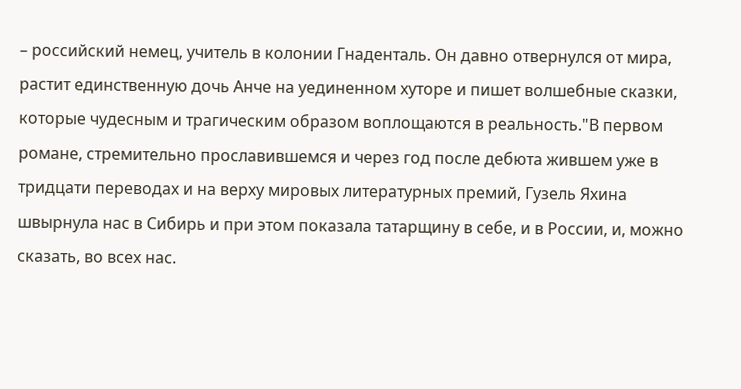– российский немец, учитель в колонии Гнаденталь. Он давно отвернулся от мира, растит единственную дочь Анче на уединенном хуторе и пишет волшебные сказки, которые чудесным и трагическим образом воплощаются в реальность."В первом романе, стремительно прославившемся и через год после дебюта жившем уже в тридцати переводах и на верху мировых литературных премий, Гузель Яхина швырнула нас в Сибирь и при этом показала татарщину в себе, и в России, и, можно сказать, во всех нас.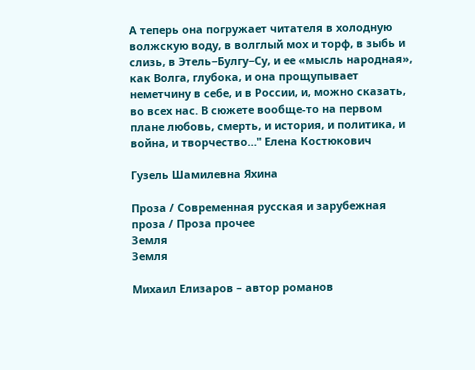А теперь она погружает читателя в холодную волжскую воду, в волглый мох и торф, в зыбь и слизь, в Этель−Булгу−Су, и ее «мысль народная», как Волга, глубока, и она прощупывает неметчину в себе, и в России, и, можно сказать, во всех нас. В сюжете вообще-то на первом плане любовь, смерть, и история, и политика, и война, и творчество…" Елена Костюкович

Гузель Шамилевна Яхина

Проза / Современная русская и зарубежная проза / Проза прочее
Земля
Земля

Михаил Елизаров – автор романов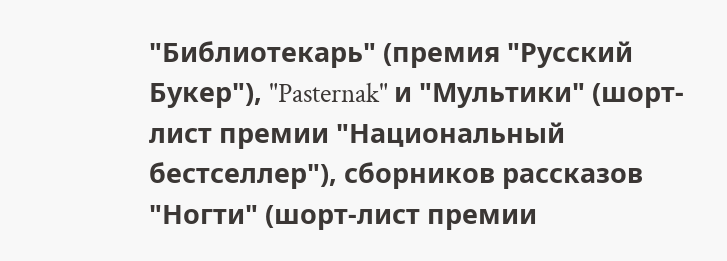"Библиотекарь" (премия "Русский Букер"), "Pasternak" и "Мультики" (шорт-лист премии "Национальный бестселлер"), сборников рассказов "Ногти" (шорт-лист премии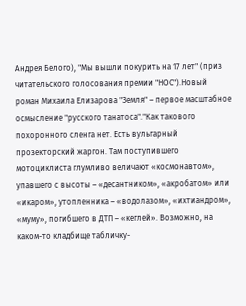Андрея Белого), "Мы вышли покурить на 17 лет" (приз читательского голосования премии "НОС").Новый роман Михаила Елизарова "Земля" – первое масштабное осмысление "русского танатоса"."Как такового похоронного сленга нет. Есть вульгарный прозекторский жаргон. Там поступившего мотоциклиста глумливо величают «космонавтом», упавшего с высоты – «десантником», «акробатом» или «икаром», утопленника – «водолазом», «ихтиандром», «муму», погибшего в ДТП – «кеглей». Возможно, на каком-то кладбище табличку-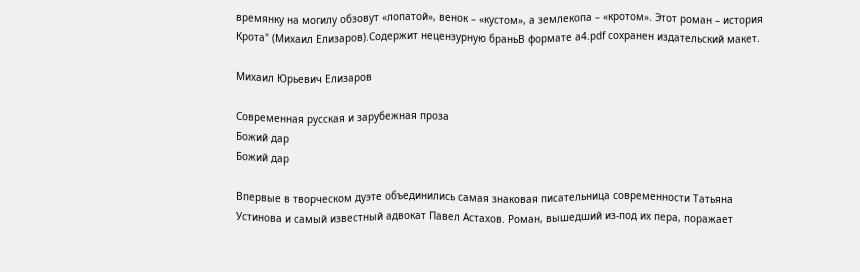времянку на могилу обзовут «лопатой», венок – «кустом», а землекопа – «кротом». Этот роман – история Крота" (Михаил Елизаров).Содержит нецензурную браньВ формате a4.pdf сохранен издательский макет.

Михаил Юрьевич Елизаров

Современная русская и зарубежная проза
Божий дар
Божий дар

Впервые в творческом дуэте объединились самая знаковая писательница современности Татьяна Устинова и самый известный адвокат Павел Астахов. Роман, вышедший из-под их пера, поражает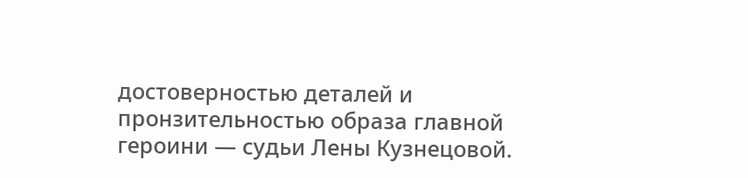достоверностью деталей и пронзительностью образа главной героини — судьи Лены Кузнецовой.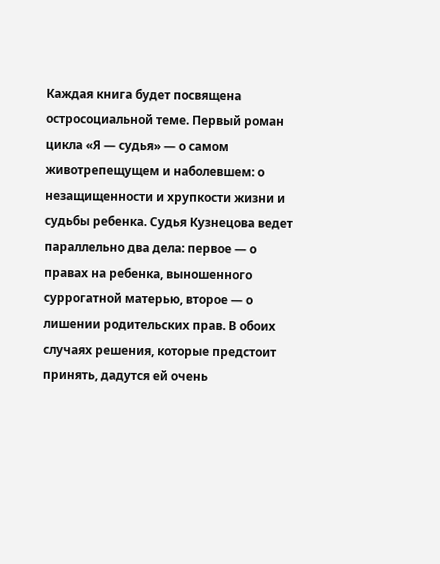Каждая книга будет посвящена остросоциальной теме. Первый роман цикла «Я — судья» — о самом животрепещущем и наболевшем: о незащищенности и хрупкости жизни и судьбы ребенка. Судья Кузнецова ведет параллельно два дела: первое — о правах на ребенка, выношенного суррогатной матерью, второе — о лишении родительских прав. В обоих случаях решения, которые предстоит принять, дадутся ей очень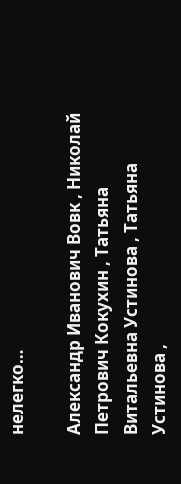нелегко…

Александр Иванович Вовк , Николай Петрович Кокухин , Татьяна Витальевна Устинова , Татьяна Устинова ,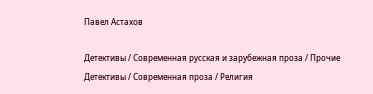Павел Астахов

Детективы / Современная русская и зарубежная проза / Прочие Детективы / Современная проза / Религия